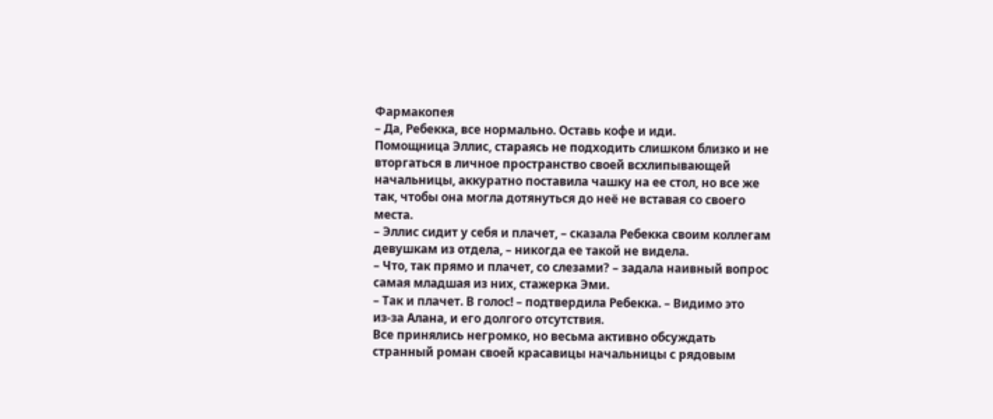Фармакопея
– Да, Ребекка, все нормально. Оставь кофе и иди.
Помощница Эллис, стараясь не подходить слишком близко и не вторгаться в личное пространство своей всхлипывающей начальницы, аккуратно поставила чашку на ее стол, но все же так, чтобы она могла дотянуться до неё не вставая со своего места.
– Эллис сидит у себя и плачет, – сказала Ребекка своим коллегам девушкам из отдела, – никогда ее такой не видела.
– Что, так прямо и плачет, со слезами? – задала наивный вопрос самая младшая из них, стажерка Эми.
– Так и плачет. В голос! – подтвердила Ребекка. – Видимо это из‑за Алана, и его долгого отсутствия.
Все принялись негромко, но весьма активно обсуждать странный роман своей красавицы начальницы с рядовым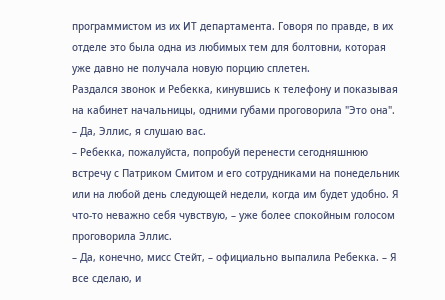программистом из их ИТ департамента. Говоря по правде, в их отделе это была одна из любимых тем для болтовни, которая уже давно не получала новую порцию сплетен.
Раздался звонок и Ребекка, кинувшись к телефону и показывая на кабинет начальницы, одними губами проговорила "Это она".
– Да, Эллис, я слушаю вас.
– Ребекка, пожалуйста, попробуй перенести сегодняшнюю встречу с Патриком Смитом и его сотрудниками на понедельник или на любой день следующей недели, когда им будет удобно. Я что‑то неважно себя чувствую, – уже более спокойным голосом проговорила Эллис.
– Да, конечно, мисс Стейт, – официально выпалила Ребекка. – Я все сделаю, и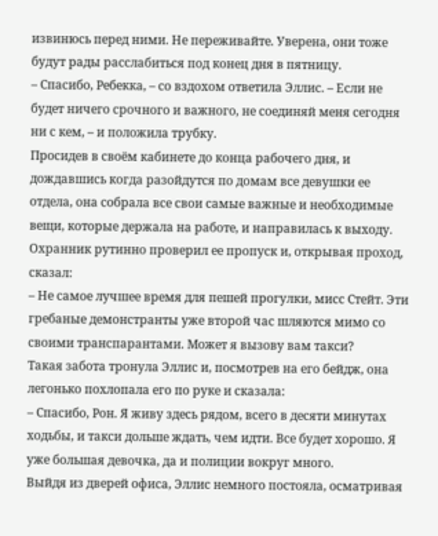извинюсь перед ними. Не переживайте. Уверена, они тоже будут рады расслабиться под конец дня в пятницу.
– Спасибо, Ребекка, – со вздохом ответила Эллис. – Если не будет ничего срочного и важного, не соединяй меня сегодня ни с кем, – и положила трубку.
Просидев в своём кабинете до конца рабочего дня, и дождавшись когда разойдутся по домам все девушки ее отдела, она собрала все свои самые важные и необходимые вещи, которые держала на работе, и направилась к выходу. Охранник рутинно проверил ее пропуск и, открывая проход, сказал:
– Не самое лучшее время для пешей прогулки, мисс Стейт. Эти гребаные демонстранты уже второй час шляются мимо со своими транспарантами. Может я вызову вам такси?
Такая забота тронула Эллис и, посмотрев на его бейдж, она легонько похлопала его по руке и сказала:
– Спасибо, Рон. Я живу здесь рядом, всего в десяти минутах ходьбы, и такси дольше ждать, чем идти. Все будет хорошо. Я уже большая девочка, да и полиции вокруг много.
Выйдя из дверей офиса, Эллис немного постояла, осматривая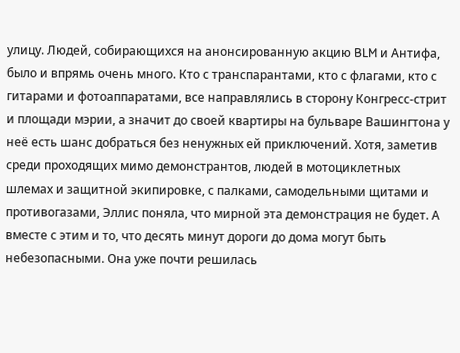улицу. Людей, собирающихся на анонсированную акцию BLM и Антифа, было и впрямь очень много. Кто с транспарантами, кто с флагами, кто с гитарами и фотоаппаратами, все направлялись в сторону Конгресс‑стрит и площади мэрии, а значит до своей квартиры на бульваре Вашингтона у неё есть шанс добраться без ненужных ей приключений. Хотя, заметив среди проходящих мимо демонстрантов, людей в мотоциклетных шлемах и защитной экипировке, с палками, самодельными щитами и противогазами, Эллис поняла, что мирной эта демонстрация не будет. А вместе с этим и то, что десять минут дороги до дома могут быть небезопасными. Она уже почти решилась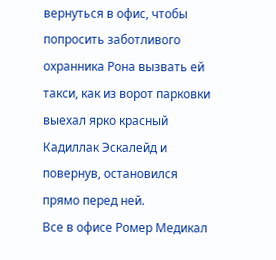вернуться в офис, чтобы попросить заботливого охранника Рона вызвать ей такси, как из ворот парковки выехал ярко красный Кадиллак Эскалейд и повернув, остановился прямо перед ней.
Все в офисе Ромер Медикал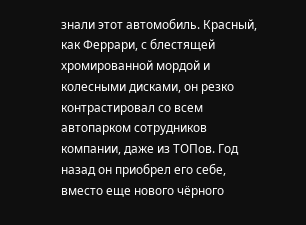знали этот автомобиль. Красный, как Феррари, с блестящей хромированной мордой и колесными дисками, он резко контрастировал со всем автопарком сотрудников компании, даже из ТОПов. Год назад он приобрел его себе, вместо еще нового чёрного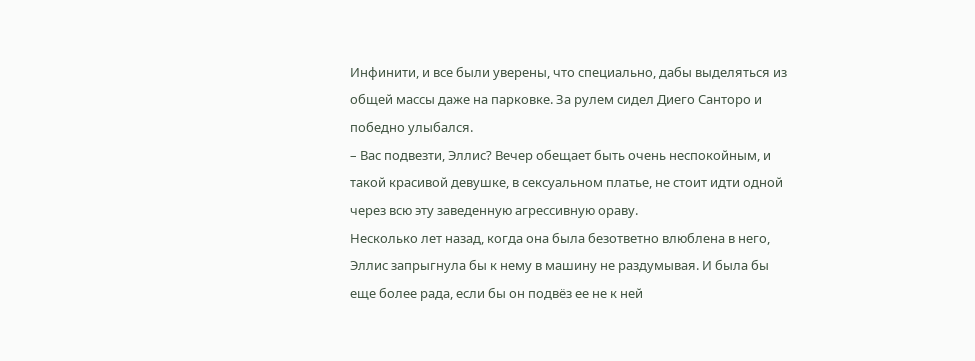Инфинити, и все были уверены, что специально, дабы выделяться из общей массы даже на парковке. За рулем сидел Диего Санторо и победно улыбался.
– Вас подвезти, Эллис? Вечер обещает быть очень неспокойным, и такой красивой девушке, в сексуальном платье, не стоит идти одной через всю эту заведенную агрессивную ораву.
Несколько лет назад, когда она была безответно влюблена в него, Эллис запрыгнула бы к нему в машину не раздумывая. И была бы еще более рада, если бы он подвёз ее не к ней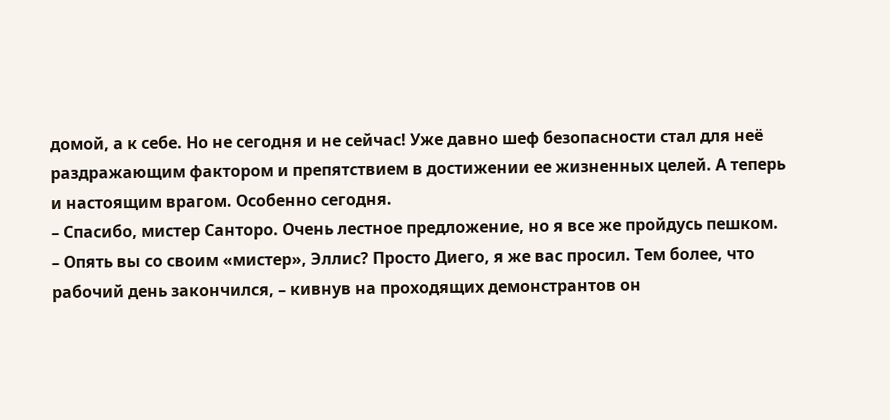домой, а к себе. Но не сегодня и не сейчас! Уже давно шеф безопасности стал для неё раздражающим фактором и препятствием в достижении ее жизненных целей. А теперь и настоящим врагом. Особенно сегодня.
– Спасибо, мистер Санторо. Очень лестное предложение, но я все же пройдусь пешком.
– Опять вы со своим «мистер», Эллис? Просто Диего, я же вас просил. Тем более, что рабочий день закончился, – кивнув на проходящих демонстрантов он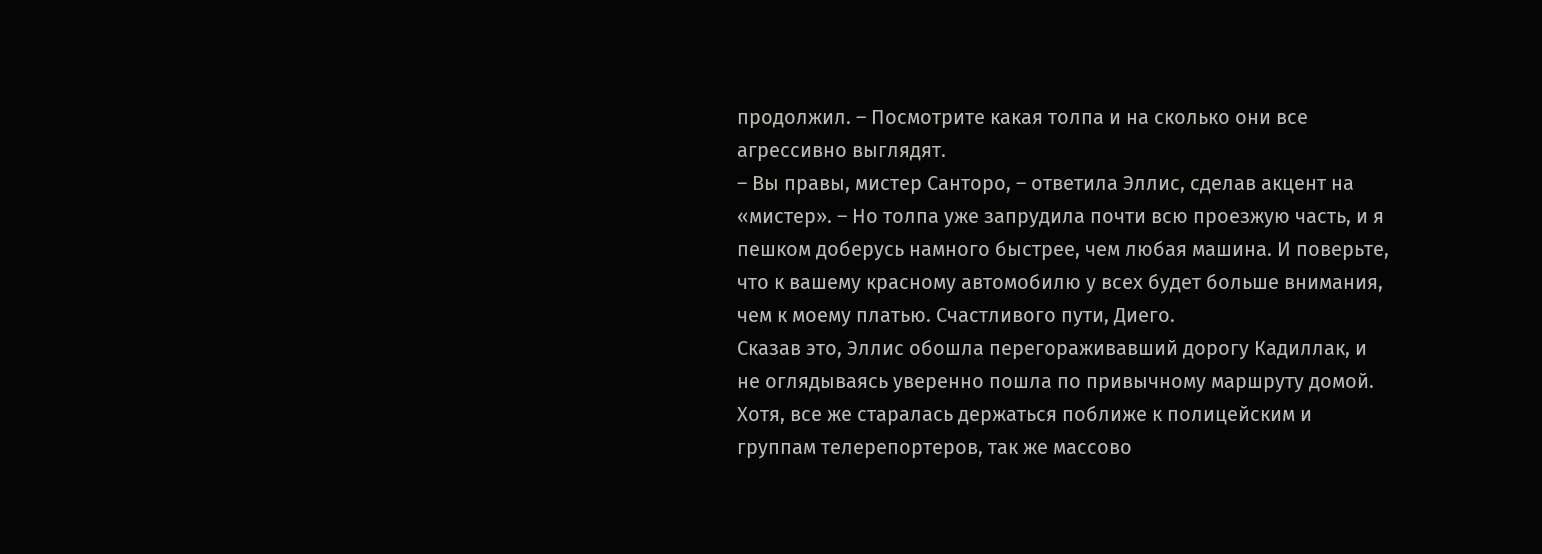продолжил. – Посмотрите какая толпа и на сколько они все агрессивно выглядят.
– Вы правы, мистер Санторо, – ответила Эллис, сделав акцент на «мистер». – Но толпа уже запрудила почти всю проезжую часть, и я пешком доберусь намного быстрее, чем любая машина. И поверьте, что к вашему красному автомобилю у всех будет больше внимания, чем к моему платью. Счастливого пути, Диего.
Сказав это, Эллис обошла перегораживавший дорогу Кадиллак, и не оглядываясь уверенно пошла по привычному маршруту домой. Хотя, все же старалась держаться поближе к полицейским и группам телерепортеров, так же массово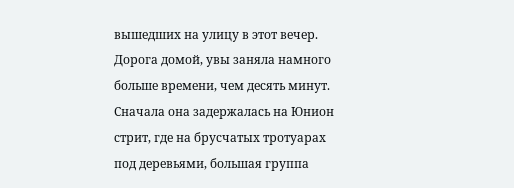вышедших на улицу в этот вечер.
Дорога домой, увы заняла намного больше времени, чем десять минут. Сначала она задержалась на Юнион стрит, где на брусчатых тротуарах под деревьями, большая группа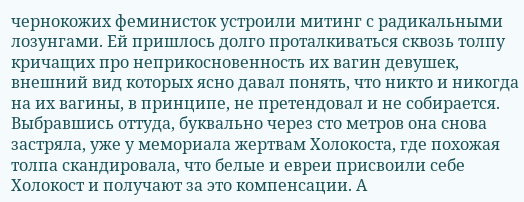чернокожих феминисток устроили митинг с радикальными лозунгами. Ей пришлось долго проталкиваться сквозь толпу кричащих про неприкосновенность их вагин девушек, внешний вид которых ясно давал понять, что никто и никогда на их вагины, в принципе, не претендовал и не собирается. Выбравшись оттуда, буквально через сто метров она снова застряла, уже у мемориала жертвам Холокоста, где похожая толпа скандировала, что белые и евреи присвоили себе Холокост и получают за это компенсации. А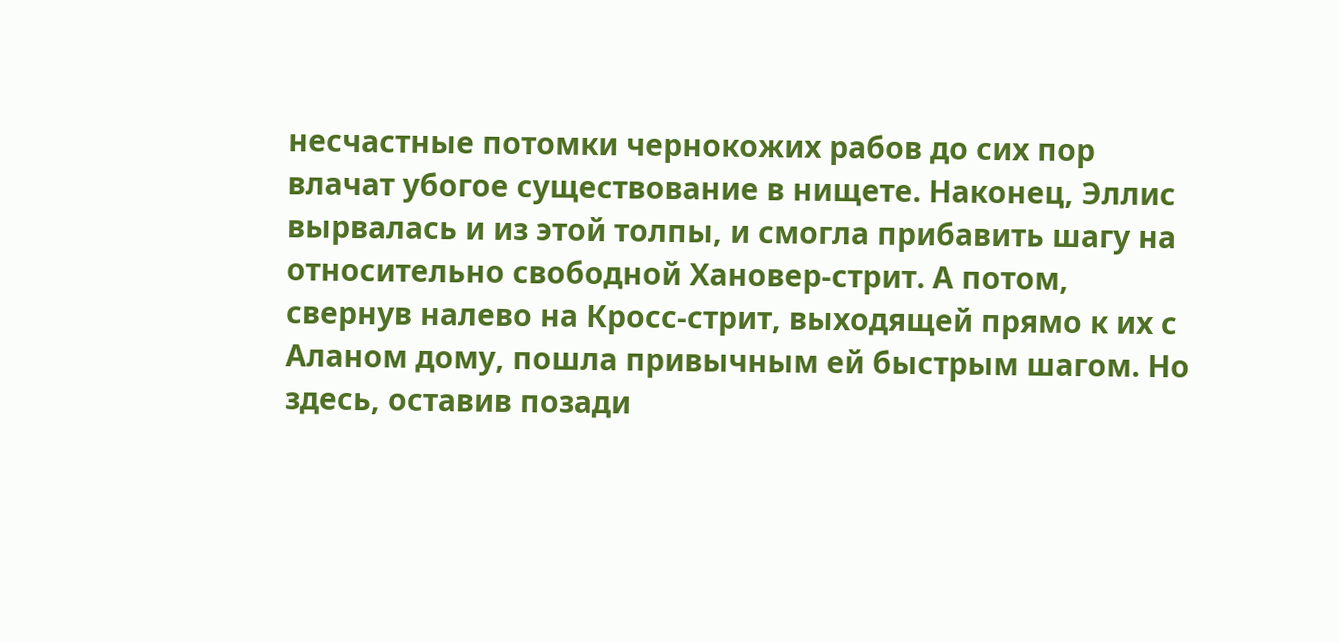несчастные потомки чернокожих рабов до сих пор влачат убогое существование в нищете. Наконец, Эллис вырвалась и из этой толпы, и смогла прибавить шагу на относительно свободной Хановер‑стрит. А потом, свернув налево на Кросс‑стрит, выходящей прямо к их с Аланом дому, пошла привычным ей быстрым шагом. Но здесь, оставив позади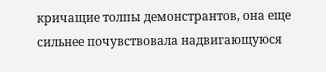кричащие толпы демонстрантов, она еще сильнее почувствовала надвигающуюся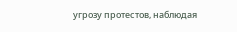угрозу протестов, наблюдая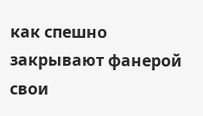как спешно закрывают фанерой свои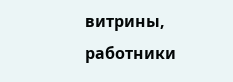витрины, работники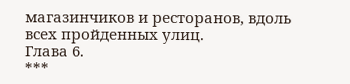магазинчиков и ресторанов, вдоль всех пройденных улиц.
Глава 6.
***